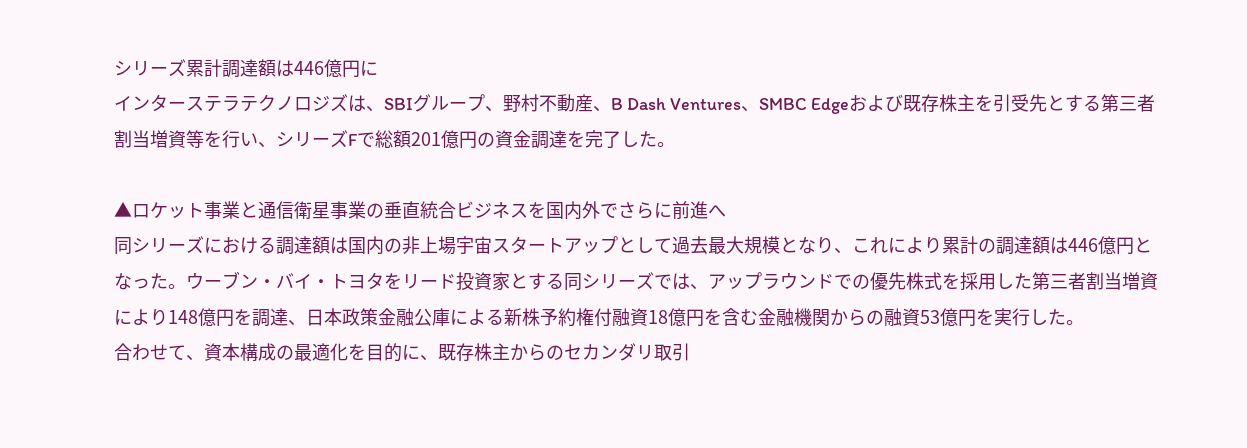シリーズ累計調達額は446億円に
インターステラテクノロジズは、SBIグループ、野村不動産、B Dash Ventures、SMBC Edgeおよび既存株主を引受先とする第三者割当増資等を行い、シリーズFで総額201億円の資金調達を完了した。

▲ロケット事業と通信衛星事業の垂直統合ビジネスを国内外でさらに前進へ
同シリーズにおける調達額は国内の非上場宇宙スタートアップとして過去最大規模となり、これにより累計の調達額は446億円となった。ウーブン・バイ・トヨタをリード投資家とする同シリーズでは、アップラウンドでの優先株式を採用した第三者割当増資により148億円を調達、日本政策金融公庫による新株予約権付融資18億円を含む金融機関からの融資53億円を実行した。
合わせて、資本構成の最適化を目的に、既存株主からのセカンダリ取引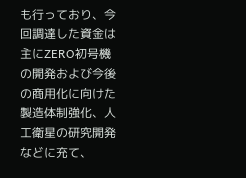も行っており、今回調達した資金は主にZERO初号機の開発および今後の商用化に向けた製造体制強化、人工衛星の研究開発などに充て、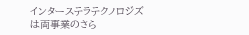インターステラテクノロジズは両事業のさら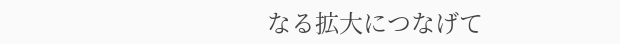なる拡大につなげて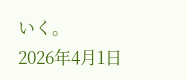いく。
2026年4月1日